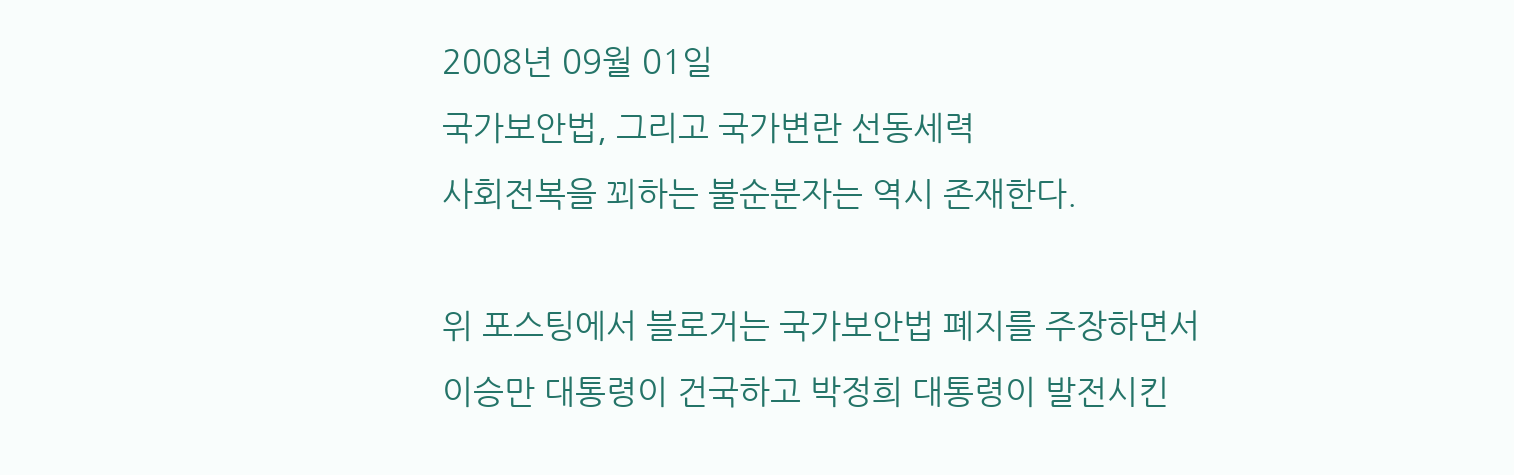2008년 09월 01일
국가보안법, 그리고 국가변란 선동세력
사회전복을 꾀하는 불순분자는 역시 존재한다.

위 포스팅에서 블로거는 국가보안법 폐지를 주장하면서
이승만 대통령이 건국하고 박정희 대통령이 발전시킨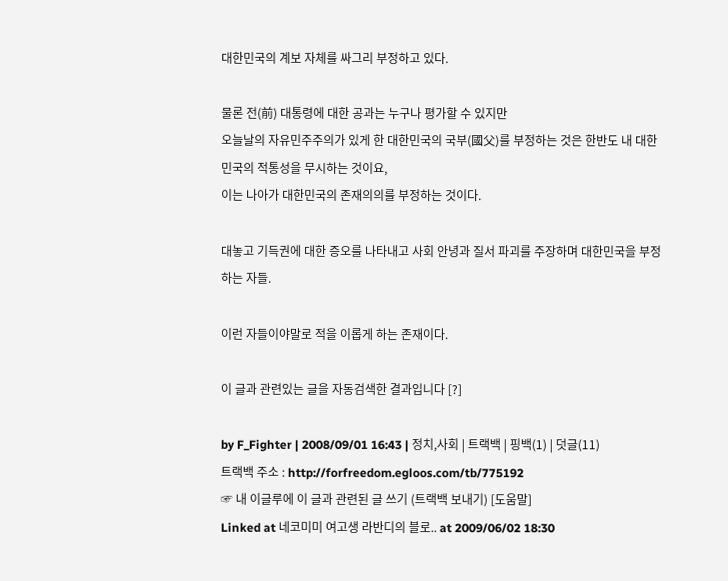대한민국의 계보 자체를 싸그리 부정하고 있다.

물론 전(前) 대통령에 대한 공과는 누구나 평가할 수 있지만
오늘날의 자유민주주의가 있게 한 대한민국의 국부(國父)를 부정하는 것은 한반도 내 대한민국의 적통성을 무시하는 것이요,
이는 나아가 대한민국의 존재의의를 부정하는 것이다.

대놓고 기득권에 대한 증오를 나타내고 사회 안녕과 질서 파괴를 주장하며 대한민국을 부정하는 자들.

이런 자들이야말로 적을 이롭게 하는 존재이다.

이 글과 관련있는 글을 자동검색한 결과입니다 [?]

by F_Fighter | 2008/09/01 16:43 | 정치,사회 | 트랙백 | 핑백(1) | 덧글(11)
트랙백 주소 : http://forfreedom.egloos.com/tb/775192
☞ 내 이글루에 이 글과 관련된 글 쓰기 (트랙백 보내기) [도움말]
Linked at 네코미미 여고생 라반디의 블로.. at 2009/06/02 18:30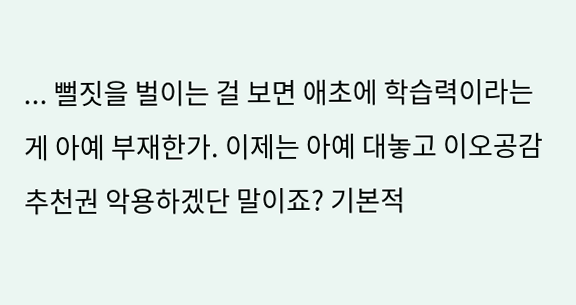... 뻘짓을 벌이는 걸 보면 애초에 학습력이라는 게 아예 부재한가. 이제는 아예 대놓고 이오공감 추천권 악용하겠단 말이죠? 기본적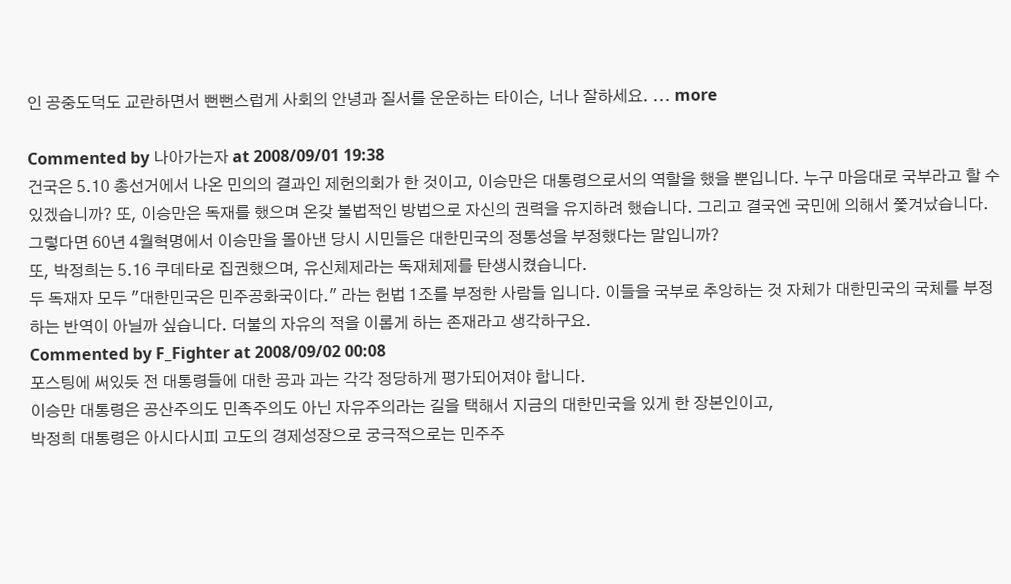인 공중도덕도 교란하면서 뻔뻔스럽게 사회의 안녕과 질서를 운운하는 타이슨, 너나 잘하세요. ... more

Commented by 나아가는자 at 2008/09/01 19:38
건국은 5.10 총선거에서 나온 민의의 결과인 제헌의회가 한 것이고, 이승만은 대통령으로서의 역할을 했을 뿐입니다. 누구 마음대로 국부라고 할 수 있겠습니까? 또, 이승만은 독재를 했으며 온갖 불법적인 방법으로 자신의 권력을 유지하려 했습니다. 그리고 결국엔 국민에 의해서 쫓겨났습니다. 그렇다면 60년 4월혁명에서 이승만을 몰아낸 당시 시민들은 대한민국의 정통성을 부정했다는 말입니까?
또, 박정희는 5.16 쿠데타로 집권했으며, 유신체제라는 독재체제를 탄생시켰습니다.
두 독재자 모두 "대한민국은 민주공화국이다." 라는 헌법 1조를 부정한 사람들 입니다. 이들을 국부로 추앙하는 것 자체가 대한민국의 국체를 부정하는 반역이 아닐까 싶습니다. 더불의 자유의 적을 이롭게 하는 존재라고 생각하구요.
Commented by F_Fighter at 2008/09/02 00:08
포스팅에 써있듯 전 대통령들에 대한 공과 과는 각각 정당하게 평가되어져야 합니다.
이승만 대통령은 공산주의도 민족주의도 아닌 자유주의라는 길을 택해서 지금의 대한민국을 있게 한 장본인이고,
박정희 대통령은 아시다시피 고도의 경제성장으로 궁극적으로는 민주주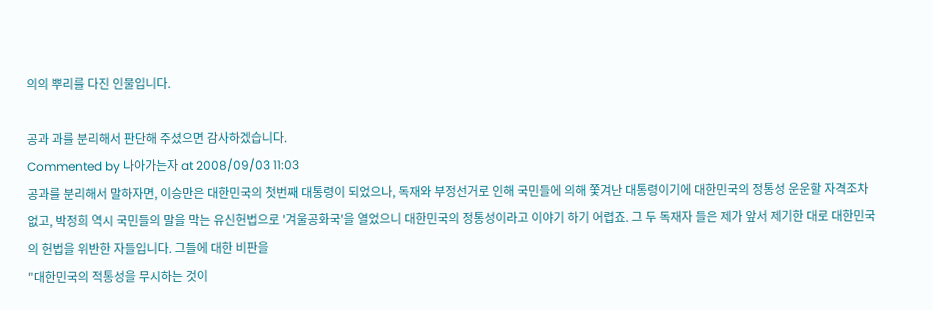의의 뿌리를 다진 인물입니다.

공과 과를 분리해서 판단해 주셨으면 감사하겠습니다.
Commented by 나아가는자 at 2008/09/03 11:03
공과를 분리해서 말하자면, 이승만은 대한민국의 첫번째 대통령이 되었으나, 독재와 부정선거로 인해 국민들에 의해 쫓겨난 대통령이기에 대한민국의 정통성 운운할 자격조차 없고, 박정희 역시 국민들의 말을 막는 유신헌법으로 '겨울공화국'을 열었으니 대한민국의 정통성이라고 이야기 하기 어렵죠. 그 두 독재자 들은 제가 앞서 제기한 대로 대한민국의 헌법을 위반한 자들입니다. 그들에 대한 비판을
"대한민국의 적통성을 무시하는 것이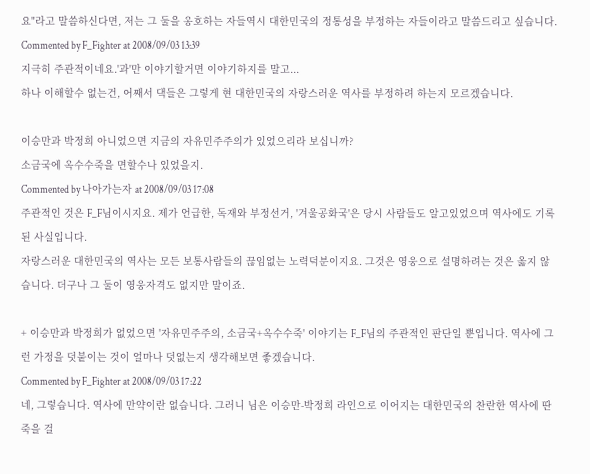요"라고 말씀하신다면, 저는 그 둘을 옹호하는 자들역시 대한민국의 정통성을 부정하는 자들이라고 말씀드리고 싶습니다.
Commented by F_Fighter at 2008/09/03 13:39
지극히 주관적이네요.'과'만 이야기할거면 이야기하지를 말고...
하나 이해할수 없는건, 어째서 댁들은 그렇게 현 대한민국의 자랑스러운 역사를 부정하려 하는지 모르겠습니다.

이승만과 박정희 아니었으면 지금의 자유민주주의가 있었으리라 보십니까?
소금국에 옥수수죽을 면할수나 있었을지.
Commented by 나아가는자 at 2008/09/03 17:08
주관적인 것은 F_F님이시지요. 제가 언급한, 독재와 부정선거, '겨울공화국'은 당시 사람들도 알고있었으며 역사에도 기록된 사실입니다.
자랑스러운 대한민국의 역사는 모든 보통사람들의 끊임없는 노력덕분이지요. 그것은 영웅으로 설명하려는 것은 옳지 않습니다. 더구나 그 둘이 영웅자격도 없지만 말이죠.

+ 이승만과 박정희가 없었으면 '자유민주주의, 소금국+옥수수죽' 이야기는 F_F님의 주관적인 판단일 뿐입니다. 역사에 그런 가정을 덧붙이는 것이 얼마나 덧없는지 생각해보면 좋겠습니다.
Commented by F_Fighter at 2008/09/03 17:22
네, 그렇습니다. 역사에 만약이란 없습니다. 그러니 님은 이승만-박정희 라인으로 이어지는 대한민국의 찬란한 역사에 딴죽을 걸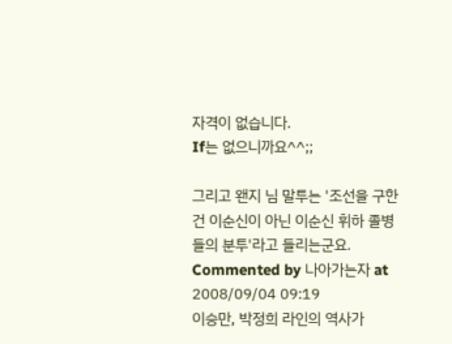자격이 없습니다.
If는 없으니까요^^;;

그리고 왠지 님 말투는 '조선을 구한건 이순신이 아닌 이순신 휘하 졸병들의 분투'라고 들리는군요.
Commented by 나아가는자 at 2008/09/04 09:19
이승만, 박정희 라인의 역사가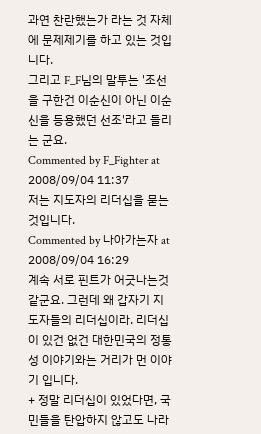과연 찬란했는가 라는 것 자체에 문제제기를 하고 있는 것입니다.
그리고 F_F님의 말투는 '조선을 구한건 이순신이 아닌 이순신을 등용했던 선조'라고 들리는 군요.
Commented by F_Fighter at 2008/09/04 11:37
저는 지도자의 리더십을 묻는 것입니다.
Commented by 나아가는자 at 2008/09/04 16:29
계속 서로 핀트가 어긋나는것 같군요. 그런데 왜 갑자기 지도자들의 리더십이라. 리더십이 있건 없건 대한민국의 정통성 이야기와는 거리가 먼 이야기 입니다.
+ 정말 리더십이 있었다면, 국민들을 탄압하지 않고도 나라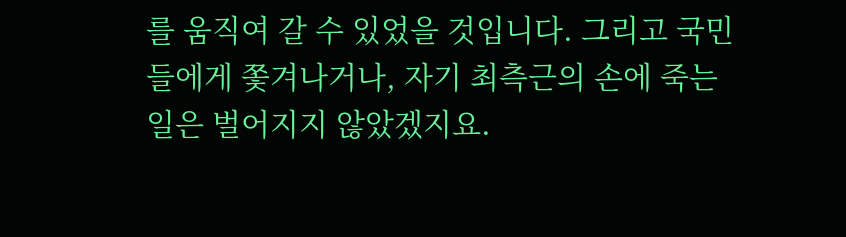를 움직여 갈 수 있었을 것입니다. 그리고 국민들에게 쫓겨나거나, 자기 최측근의 손에 죽는 일은 벌어지지 않았겠지요.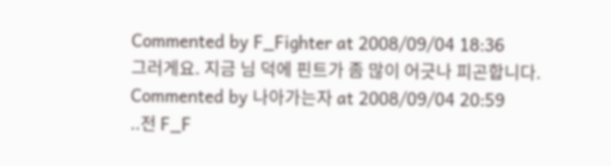Commented by F_Fighter at 2008/09/04 18:36
그러게요. 지금 님 덕에 핀트가 좀 많이 어긋나 피곤합니다.
Commented by 나아가는자 at 2008/09/04 20:59
..전 F_F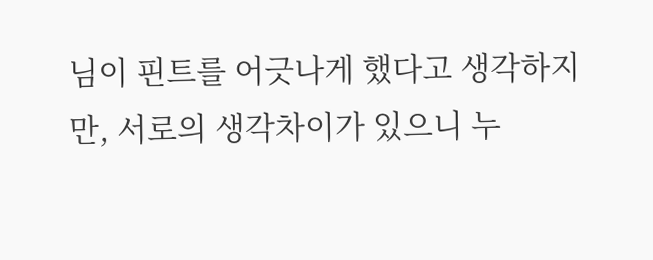님이 핀트를 어긋나게 했다고 생각하지만, 서로의 생각차이가 있으니 누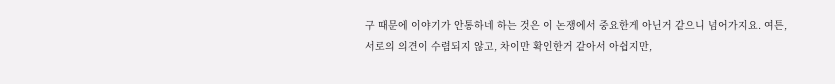구 때문에 이야기가 안통하네 하는 것은 이 논쟁에서 중요한게 아닌거 같으니 넘어가지요. 여튼, 서로의 의견이 수렴되지 않고, 차이만 확인한거 같아서 아쉽지만,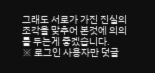그래도 서로가 가진 진실의 조각을 맞추어 본것에 의의를 두는게 좋겠습니다.
※ 로그인 사용자만 덧글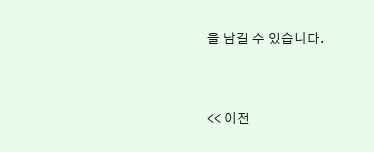을 남길 수 있습니다.


<< 이전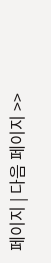페이지 | 다음 페이지 >>